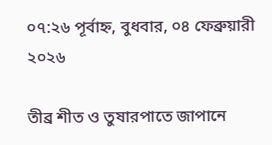০৭:২৬ পূর্বাহ্ন, বুধবার, ০৪ ফেব্রুয়ারী ২০২৬

তীব্র শীত ও তুষারপাতে জাপানে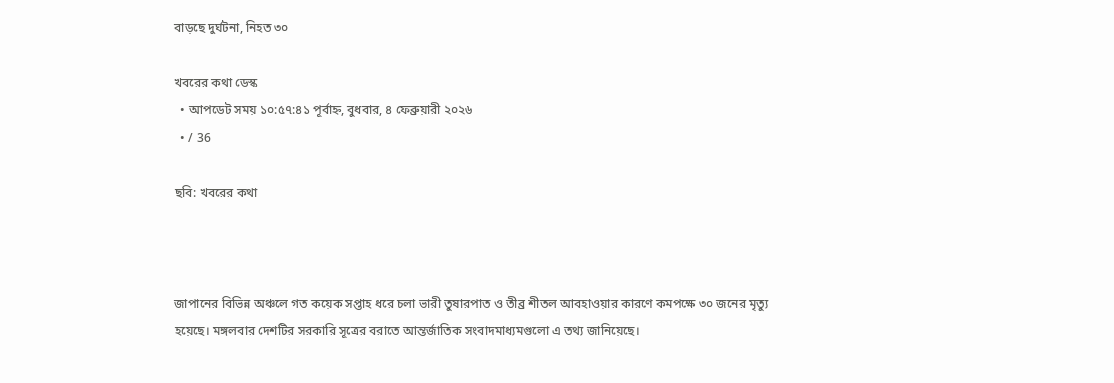বাড়ছে দুর্ঘটনা, নিহত ৩০

খবরের কথা ডেস্ক
  • আপডেট সময় ১০:৫৭:৪১ পূর্বাহ্ন, বুধবার, ৪ ফেব্রুয়ারী ২০২৬
  • / 36

ছবি: খবরের কথা



জাপানের বিভিন্ন অঞ্চলে গত কয়েক সপ্তাহ ধরে চলা ভারী তুষারপাত ও তীব্র শীতল আবহাওয়ার কারণে কমপক্ষে ৩০ জনের মৃত্যু হয়েছে। মঙ্গলবার দেশটির সরকারি সূত্রের বরাতে আন্তর্জাতিক সংবাদমাধ্যমগুলো এ তথ্য জানিয়েছে।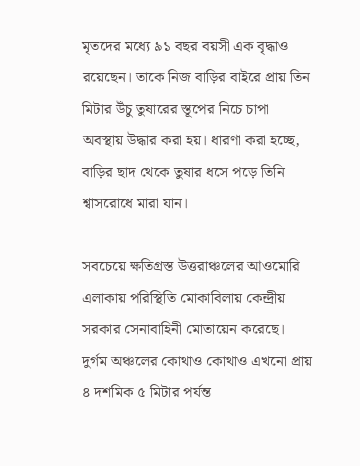মৃতদের মধ্যে ৯১ বছর বয়সী এক বৃদ্ধাও রয়েছেন। তাকে নিজ বাড়ির বাইরে প্রায় তিন মিটার উঁচু তুষারের স্তূপের নিচে চাপা অবস্থায় উদ্ধার করা হয়। ধারণা করা হচ্ছে, বাড়ির ছাদ থেকে তুষার ধসে পড়ে তিনি শ্বাসরোধে মারা যান।

সবচেয়ে ক্ষতিগ্রস্ত উত্তরাঞ্চলের আওমোরি এলাকায় পরিস্থিতি মোকাবিলায় কেন্দ্রীয় সরকার সেনাবাহিনী মোতায়েন করেছে। দুর্গম অঞ্চলের কোথাও কোথাও এখনো প্রায় ৪ দশমিক ৫ মিটার পর্যন্ত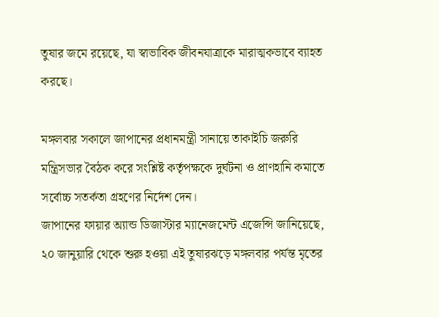তুষার জমে রয়েছে, যা স্বাভাবিক জীবনযাত্রাকে মারাত্মকভাবে ব্যাহত করছে।

মঙ্গলবার সকালে জাপানের প্রধানমন্ত্রী সানায়ে তাকাইচি জরুরি মন্ত্রিসভার বৈঠক করে সংশ্লিষ্ট কর্তৃপক্ষকে দুর্ঘটনা ও প্রাণহানি কমাতে সর্বোচ্চ সতর্কতা গ্রহণের নির্দেশ দেন।
জাপানের ফায়ার অ্যান্ড ডিজাস্টার ম্যানেজমেন্ট এজেন্সি জানিয়েছে, ২০ জানুয়ারি থেকে শুরু হওয়া এই তুষারঝড়ে মঙ্গলবার পর্যন্ত মৃতের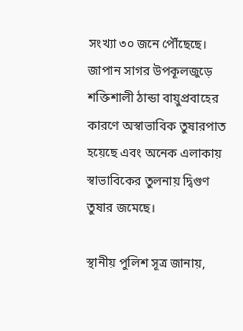সংখ্যা ৩০ জনে পৌঁছেছে। জাপান সাগর উপকূলজুড়ে শক্তিশালী ঠান্ডা বায়ুপ্রবাহের কারণে অস্বাভাবিক তুষারপাত হয়েছে এবং অনেক এলাকায় স্বাভাবিকের তুলনায় দ্বিগুণ তুষার জমেছে।

স্থানীয় পুলিশ সূত্র জানায়,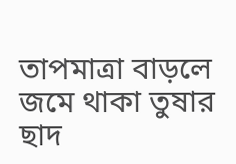তাপমাত্রা বাড়লে জমে থাকা তুষার ছাদ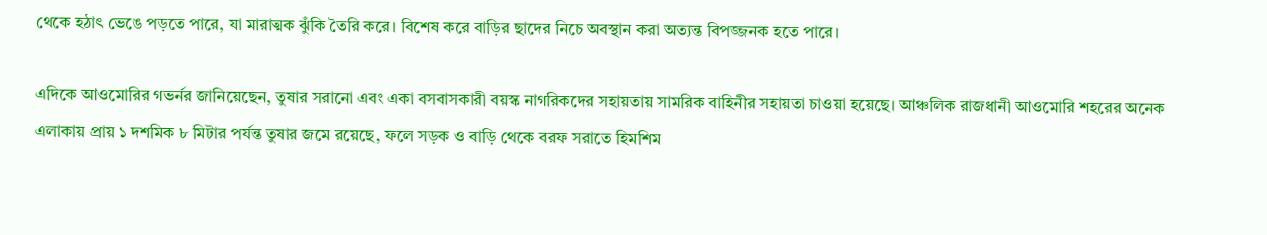থেকে হঠাৎ ভেঙে পড়তে পারে, যা মারাত্মক ঝুঁকি তৈরি করে। বিশেষ করে বাড়ির ছাদের নিচে অবস্থান করা অত্যন্ত বিপজ্জনক হতে পারে।

এদিকে আওমোরির গভর্নর জানিয়েছেন, তুষার সরানো এবং একা বসবাসকারী বয়স্ক নাগরিকদের সহায়তায় সামরিক বাহিনীর সহায়তা চাওয়া হয়েছে। আঞ্চলিক রাজধানী আওমোরি শহরের অনেক এলাকায় প্রায় ১ দশমিক ৮ মিটার পর্যন্ত তুষার জমে রয়েছে, ফলে সড়ক ও বাড়ি থেকে বরফ সরাতে হিমশিম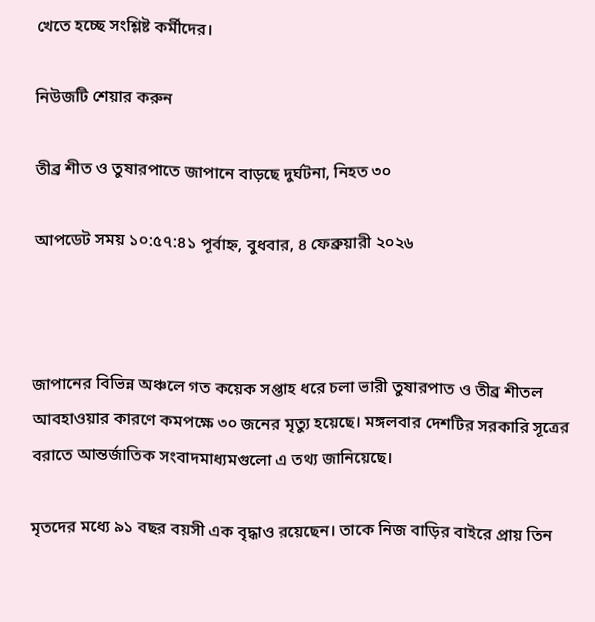খেতে হচ্ছে সংশ্লিষ্ট কর্মীদের।

নিউজটি শেয়ার করুন

তীব্র শীত ও তুষারপাতে জাপানে বাড়ছে দুর্ঘটনা, নিহত ৩০

আপডেট সময় ১০:৫৭:৪১ পূর্বাহ্ন, বুধবার, ৪ ফেব্রুয়ারী ২০২৬



জাপানের বিভিন্ন অঞ্চলে গত কয়েক সপ্তাহ ধরে চলা ভারী তুষারপাত ও তীব্র শীতল আবহাওয়ার কারণে কমপক্ষে ৩০ জনের মৃত্যু হয়েছে। মঙ্গলবার দেশটির সরকারি সূত্রের বরাতে আন্তর্জাতিক সংবাদমাধ্যমগুলো এ তথ্য জানিয়েছে।

মৃতদের মধ্যে ৯১ বছর বয়সী এক বৃদ্ধাও রয়েছেন। তাকে নিজ বাড়ির বাইরে প্রায় তিন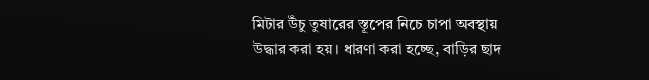মিটার উঁচু তুষারের স্তূপের নিচে চাপা অবস্থায় উদ্ধার করা হয়। ধারণা করা হচ্ছে, বাড়ির ছাদ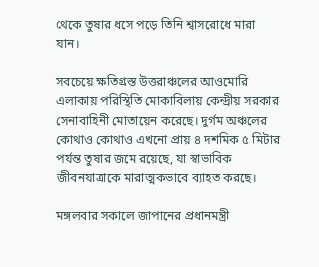থেকে তুষার ধসে পড়ে তিনি শ্বাসরোধে মারা যান।

সবচেয়ে ক্ষতিগ্রস্ত উত্তরাঞ্চলের আওমোরি এলাকায় পরিস্থিতি মোকাবিলায় কেন্দ্রীয় সরকার সেনাবাহিনী মোতায়েন করেছে। দুর্গম অঞ্চলের কোথাও কোথাও এখনো প্রায় ৪ দশমিক ৫ মিটার পর্যন্ত তুষার জমে রয়েছে, যা স্বাভাবিক জীবনযাত্রাকে মারাত্মকভাবে ব্যাহত করছে।

মঙ্গলবার সকালে জাপানের প্রধানমন্ত্রী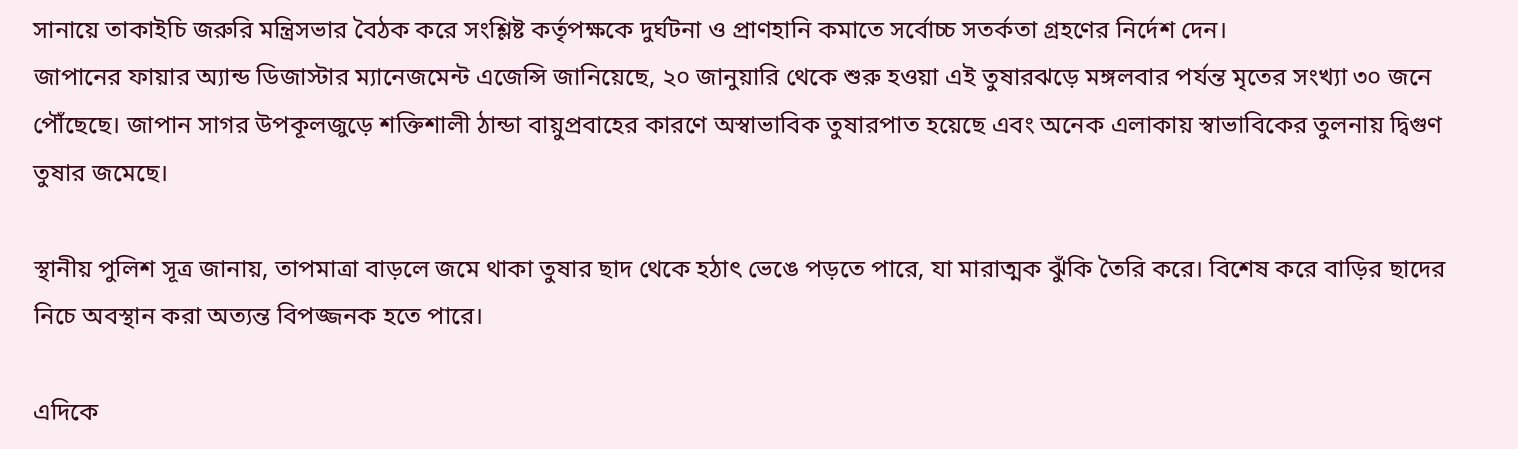সানায়ে তাকাইচি জরুরি মন্ত্রিসভার বৈঠক করে সংশ্লিষ্ট কর্তৃপক্ষকে দুর্ঘটনা ও প্রাণহানি কমাতে সর্বোচ্চ সতর্কতা গ্রহণের নির্দেশ দেন।
জাপানের ফায়ার অ্যান্ড ডিজাস্টার ম্যানেজমেন্ট এজেন্সি জানিয়েছে, ২০ জানুয়ারি থেকে শুরু হওয়া এই তুষারঝড়ে মঙ্গলবার পর্যন্ত মৃতের সংখ্যা ৩০ জনে পৌঁছেছে। জাপান সাগর উপকূলজুড়ে শক্তিশালী ঠান্ডা বায়ুপ্রবাহের কারণে অস্বাভাবিক তুষারপাত হয়েছে এবং অনেক এলাকায় স্বাভাবিকের তুলনায় দ্বিগুণ তুষার জমেছে।

স্থানীয় পুলিশ সূত্র জানায়, তাপমাত্রা বাড়লে জমে থাকা তুষার ছাদ থেকে হঠাৎ ভেঙে পড়তে পারে, যা মারাত্মক ঝুঁকি তৈরি করে। বিশেষ করে বাড়ির ছাদের নিচে অবস্থান করা অত্যন্ত বিপজ্জনক হতে পারে।

এদিকে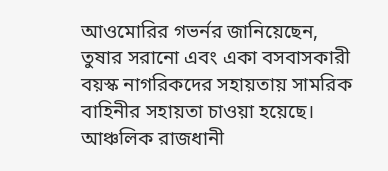আওমোরির গভর্নর জানিয়েছেন, তুষার সরানো এবং একা বসবাসকারী বয়স্ক নাগরিকদের সহায়তায় সামরিক বাহিনীর সহায়তা চাওয়া হয়েছে। আঞ্চলিক রাজধানী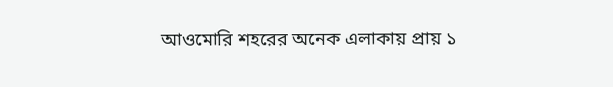আওমোরি শহরের অনেক এলাকায় প্রায় ১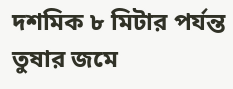দশমিক ৮ মিটার পর্যন্ত তুষার জমে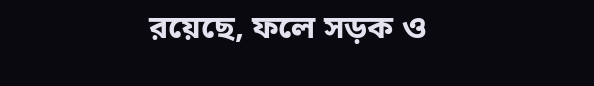রয়েছে, ফলে সড়ক ও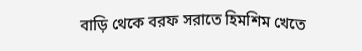বাড়ি থেকে বরফ সরাতে হিমশিম খেতে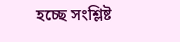হচ্ছে সংশ্লিষ্ট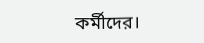কর্মীদের।